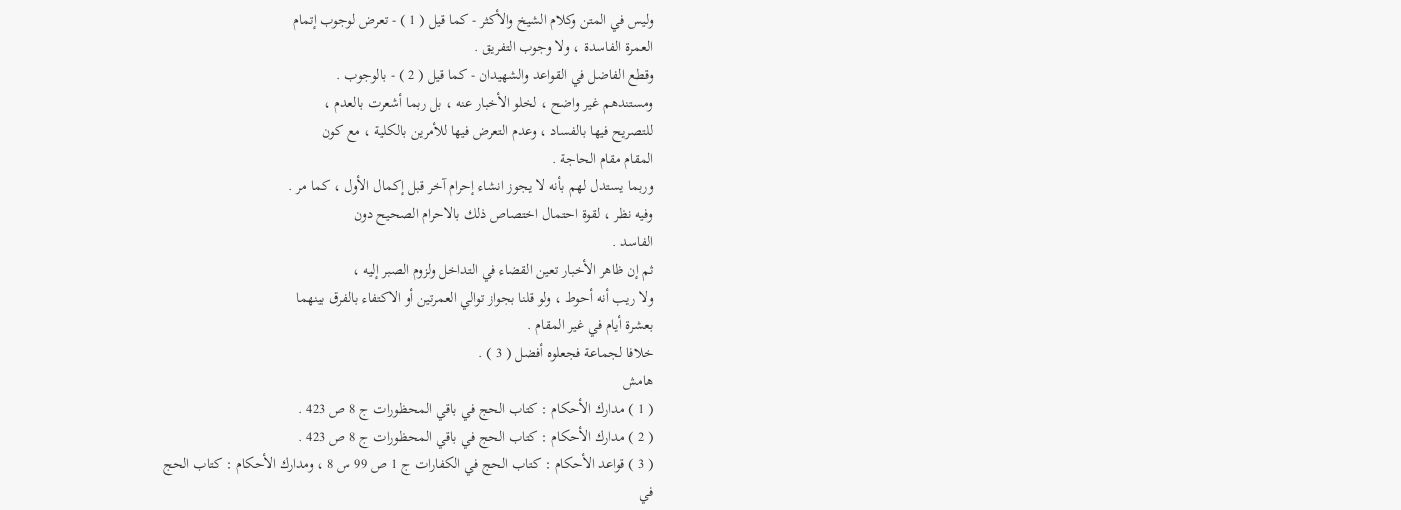وليس في المتن وكلام الشيخ والأكثر - كما قيل ( 1 ) - تعرض لوجوب إتمام
العمرة الفاسدة ، ولا وجوب التفريق .
وقطع الفاضل في القواعد والشهيدان - كما قيل ( 2 ) - بالوجوب .
ومستندهم غير واضح ، لخلو الأخبار عنه ، بل ربما أشعرت بالعدم ،
للتصريح فيها بالفساد ، وعدم التعرض فيها للأمرين بالكلية ، مع كون
المقام مقام الحاجة .
وربما يستدل لهم بأنه لا يجوز انشاء إحرام آخر قبل إكمال الأول ، كما مر .
وفيه نظر ، لقوة احتمال اختصاص ذلك بالاحرام الصحيح دون
الفاسد .
ثم إن ظاهر الأخبار تعين القضاء في التداخل ولزوم الصبر إليه ،
ولا ريب أنه أحوط ، ولو قلنا بجواز توالي العمرتين أو الاكتفاء بالفرق بينهما
بعشرة أيام في غير المقام .
خلافا لجماعة فجعلوه أفضل ( 3 ) .
هامش
( 1 ) مدارك الأحكام : كتاب الحج في باقي المحظورات ج 8 ص 423 .
( 2 ) مدارك الأحكام : كتاب الحج في باقي المحظورات ج 8 ص 423 .
( 3 ) قواعد الأحكام : كتاب الحج في الكفارات ج 1 ص 99 س 8 ، ومدارك الأحكام : كتاب الحج
في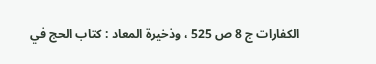الكفارات ج 8 ص 525 ، وذخيرة المعاد : كتاب الحج في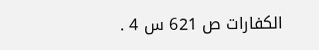الكفارات ص 621 س 4 .